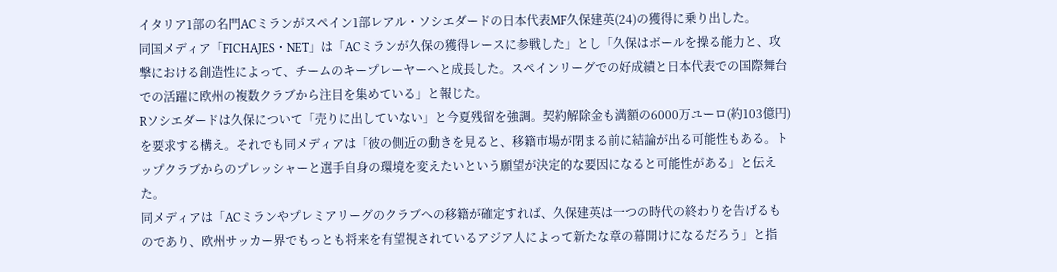イタリア1部の名門ACミランがスペイン1部レアル・ソシエダードの日本代表MF久保建英(24)の獲得に乗り出した。
同国メディア「FICHAJES・NET」は「ACミランが久保の獲得レースに参戦した」とし「久保はボールを操る能力と、攻撃における創造性によって、チームのキープレーヤーへと成長した。スペインリーグでの好成績と日本代表での国際舞台での活躍に欧州の複数クラブから注目を集めている」と報じた。
Rソシエダードは久保について「売りに出していない」と今夏残留を強調。契約解除金も満額の6000万ユーロ(約103億円)を要求する構え。それでも同メディアは「彼の側近の動きを見ると、移籍市場が閉まる前に結論が出る可能性もある。トップクラブからのプレッシャーと選手自身の環境を変えたいという願望が決定的な要因になると可能性がある」と伝えた。
同メディアは「ACミランやプレミアリーグのクラブへの移籍が確定すれば、久保建英は一つの時代の終わりを告げるものであり、欧州サッカー界でもっとも将来を有望視されているアジア人によって新たな章の幕開けになるだろう」と指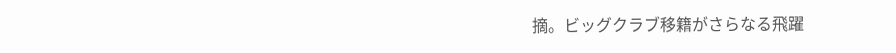摘。ビッグクラブ移籍がさらなる飛躍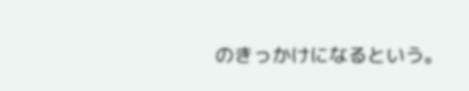のきっかけになるという。